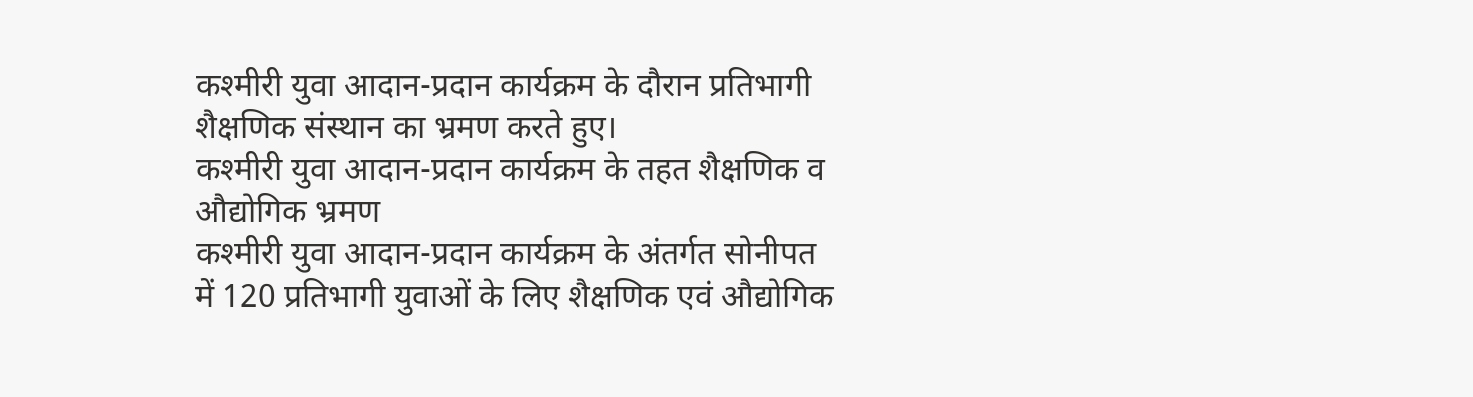कश्मीरी युवा आदान-प्रदान कार्यक्रम के दौरान प्रतिभागी शैक्षणिक संस्थान का भ्रमण करते हुए।
कश्मीरी युवा आदान-प्रदान कार्यक्रम के तहत शैक्षणिक व औद्योगिक भ्रमण
कश्मीरी युवा आदान-प्रदान कार्यक्रम के अंतर्गत सोनीपत में 120 प्रतिभागी युवाओं के लिए शैक्षणिक एवं औद्योगिक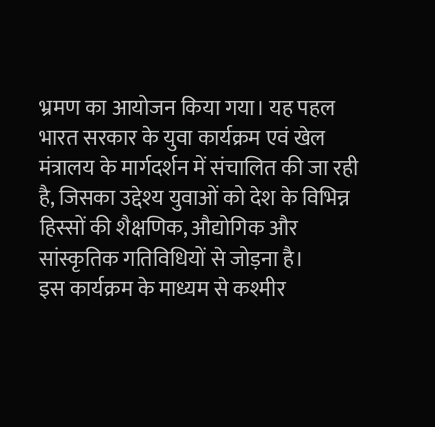भ्रमण का आयोजन किया गया। यह पहल भारत सरकार के युवा कार्यक्रम एवं खेल मंत्रालय के मार्गदर्शन में संचालित की जा रही है, जिसका उद्देश्य युवाओं को देश के विभिन्न हिस्सों की शैक्षणिक, औद्योगिक और सांस्कृतिक गतिविधियों से जोड़ना है।
इस कार्यक्रम के माध्यम से कश्मीर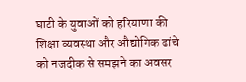घाटी के युवाओं को हरियाणा की शिक्षा व्यवस्था और औद्योगिक ढांचे को नजदीक से समझने का अवसर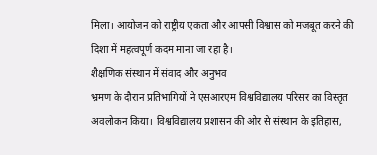मिला। आयोजन को राष्ट्रीय एकता और आपसी विश्वास को मजबूत करने की दिशा में महत्वपूर्ण कदम माना जा रहा है।
शैक्षणिक संस्थान में संवाद और अनुभव
भ्रमण के दौरान प्रतिभागियों ने एसआरएम विश्वविद्यालय परिसर का विस्तृत अवलोकन किया। विश्वविद्यालय प्रशासन की ओर से संस्थान के इतिहास,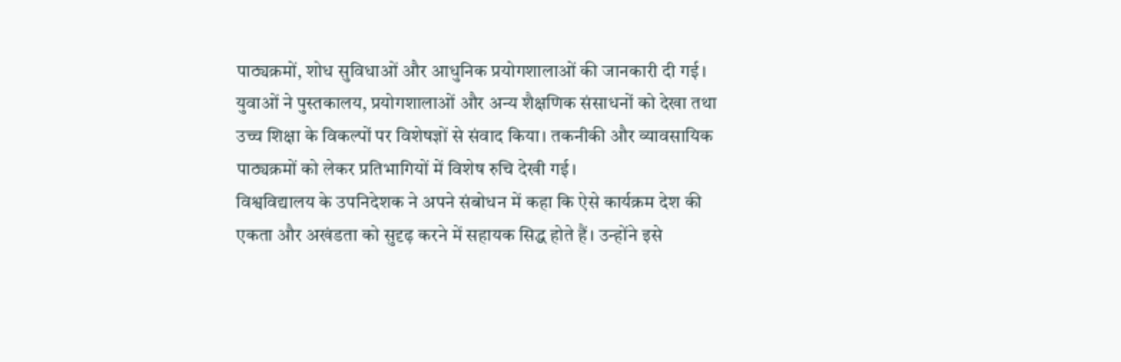पाठ्यक्रमों, शोध सुविधाओं और आधुनिक प्रयोगशालाओं की जानकारी दी गई।
युवाओं ने पुस्तकालय, प्रयोगशालाओं और अन्य शैक्षणिक संसाधनों को देखा तथा उच्च शिक्षा के विकल्पों पर विशेषज्ञों से संवाद किया। तकनीकी और व्यावसायिक पाठ्यक्रमों को लेकर प्रतिभागियों में विशेष रुचि देखी गई।
विश्वविद्यालय के उपनिदेशक ने अपने संबोधन में कहा कि ऐसे कार्यक्रम देश की एकता और अखंडता को सुदृढ़ करने में सहायक सिद्ध होते हैं। उन्होंने इसे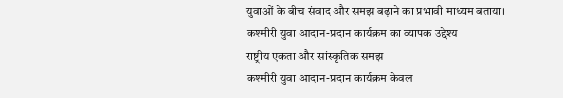युवाओं के बीच संवाद और समझ बढ़ाने का प्रभावी माध्यम बताया।
कश्मीरी युवा आदान-प्रदान कार्यक्रम का व्यापक उद्देश्य
राष्ट्रीय एकता और सांस्कृतिक समझ
कश्मीरी युवा आदान-प्रदान कार्यक्रम केवल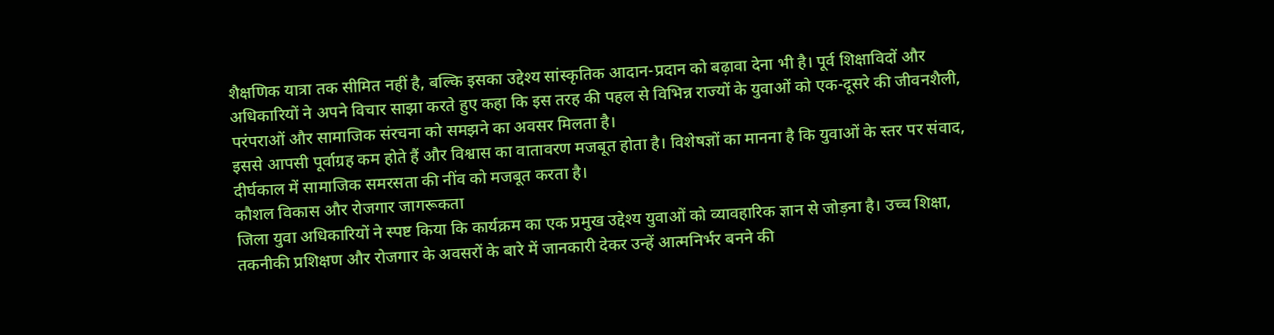शैक्षणिक यात्रा तक सीमित नहीं है, बल्कि इसका उद्देश्य सांस्कृतिक आदान-प्रदान को बढ़ावा देना भी है। पूर्व शिक्षाविदों और अधिकारियों ने अपने विचार साझा करते हुए कहा कि इस तरह की पहल से विभिन्न राज्यों के युवाओं को एक-दूसरे की जीवनशैली, परंपराओं और सामाजिक संरचना को समझने का अवसर मिलता है।
इससे आपसी पूर्वाग्रह कम होते हैं और विश्वास का वातावरण मजबूत होता है। विशेषज्ञों का मानना है कि युवाओं के स्तर पर संवाद, दीर्घकाल में सामाजिक समरसता की नींव को मजबूत करता है।
कौशल विकास और रोजगार जागरूकता
जिला युवा अधिकारियों ने स्पष्ट किया कि कार्यक्रम का एक प्रमुख उद्देश्य युवाओं को व्यावहारिक ज्ञान से जोड़ना है। उच्च शिक्षा, तकनीकी प्रशिक्षण और रोजगार के अवसरों के बारे में जानकारी देकर उन्हें आत्मनिर्भर बनने की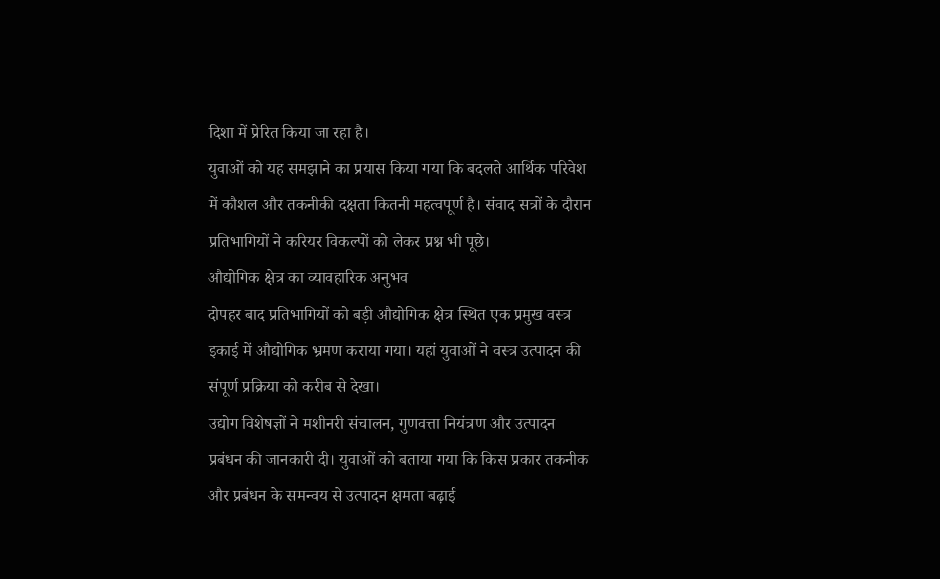दिशा में प्रेरित किया जा रहा है।
युवाओं को यह समझाने का प्रयास किया गया कि बदलते आर्थिक परिवेश में कौशल और तकनीकी दक्षता कितनी महत्वपूर्ण है। संवाद सत्रों के दौरान प्रतिभागियों ने करियर विकल्पों को लेकर प्रश्न भी पूछे।
औद्योगिक क्षेत्र का व्यावहारिक अनुभव
दोपहर बाद प्रतिभागियों को बड़ी औद्योगिक क्षेत्र स्थित एक प्रमुख वस्त्र इकाई में औद्योगिक भ्रमण कराया गया। यहां युवाओं ने वस्त्र उत्पादन की संपूर्ण प्रक्रिया को करीब से देखा।
उद्योग विशेषज्ञों ने मशीनरी संचालन, गुणवत्ता नियंत्रण और उत्पादन प्रबंधन की जानकारी दी। युवाओं को बताया गया कि किस प्रकार तकनीक और प्रबंधन के समन्वय से उत्पादन क्षमता बढ़ाई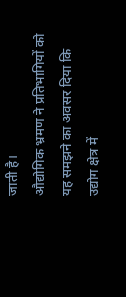जाती है।
औद्योगिक भ्रमण ने प्रतिभागियों को यह समझने का अवसर दिया कि उद्योग क्षेत्र में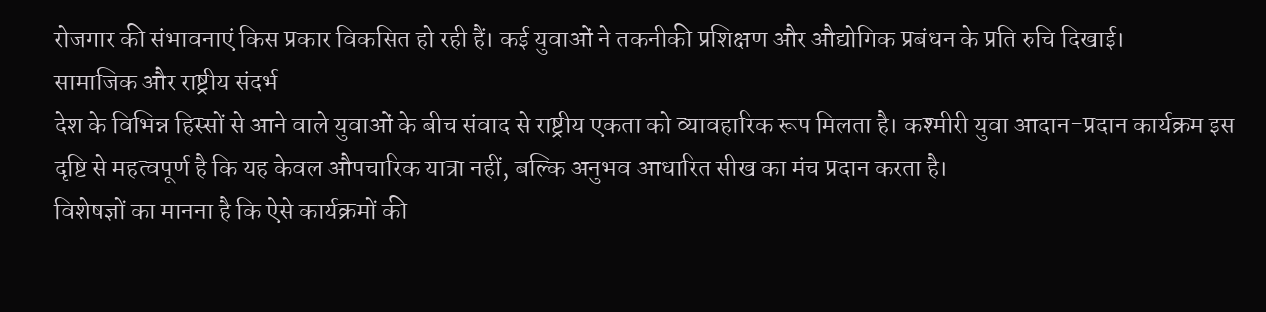रोजगार की संभावनाएं किस प्रकार विकसित हो रही हैं। कई युवाओं ने तकनीकी प्रशिक्षण और औद्योगिक प्रबंधन के प्रति रुचि दिखाई।
सामाजिक और राष्ट्रीय संदर्भ
देश के विभिन्न हिस्सों से आने वाले युवाओं के बीच संवाद से राष्ट्रीय एकता को व्यावहारिक रूप मिलता है। कश्मीरी युवा आदान-प्रदान कार्यक्रम इस दृष्टि से महत्वपूर्ण है कि यह केवल औपचारिक यात्रा नहीं, बल्कि अनुभव आधारित सीख का मंच प्रदान करता है।
विशेषज्ञों का मानना है कि ऐसे कार्यक्रमों की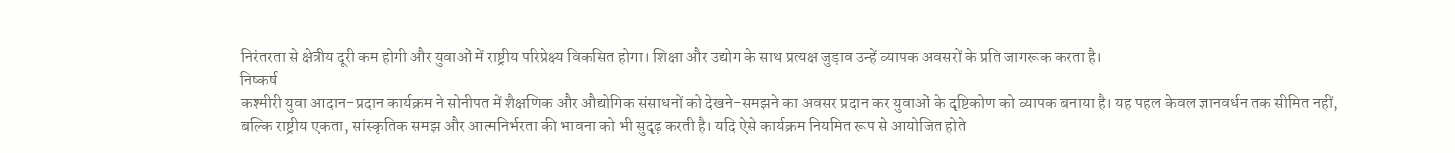निरंतरता से क्षेत्रीय दूरी कम होगी और युवाओं में राष्ट्रीय परिप्रेक्ष्य विकसित होगा। शिक्षा और उद्योग के साथ प्रत्यक्ष जुड़ाव उन्हें व्यापक अवसरों के प्रति जागरूक करता है।
निष्कर्ष
कश्मीरी युवा आदान-प्रदान कार्यक्रम ने सोनीपत में शैक्षणिक और औद्योगिक संसाधनों को देखने-समझने का अवसर प्रदान कर युवाओं के दृष्टिकोण को व्यापक बनाया है। यह पहल केवल ज्ञानवर्धन तक सीमित नहीं, बल्कि राष्ट्रीय एकता, सांस्कृतिक समझ और आत्मनिर्भरता की भावना को भी सुदृढ़ करती है। यदि ऐसे कार्यक्रम नियमित रूप से आयोजित होते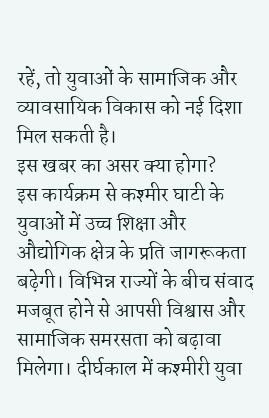रहें, तो युवाओं के सामाजिक और व्यावसायिक विकास को नई दिशा मिल सकती है।
इस खबर का असर क्या होगा?
इस कार्यक्रम से कश्मीर घाटी के युवाओं में उच्च शिक्षा और औद्योगिक क्षेत्र के प्रति जागरूकता बढ़ेगी। विभिन्न राज्यों के बीच संवाद मजबूत होने से आपसी विश्वास और सामाजिक समरसता को बढ़ावा मिलेगा। दीर्घकाल में कश्मीरी युवा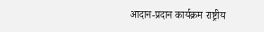आदान-प्रदान कार्यक्रम राष्ट्रीय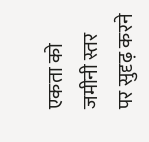एकता को जमीनी स्तर पर सुदृढ़ करने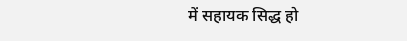में सहायक सिद्ध हो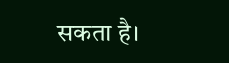सकता है।